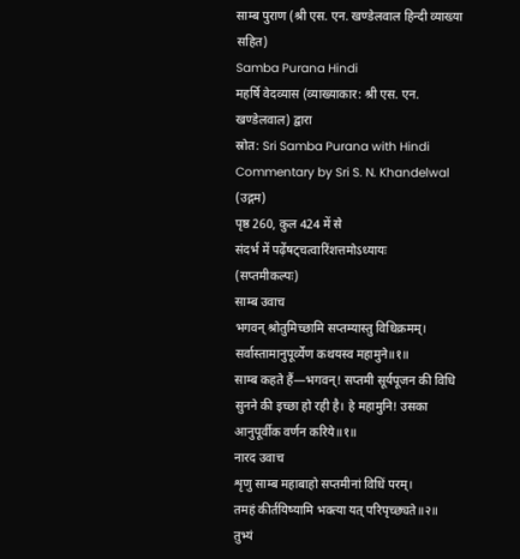साम्ब पुराण (श्री एस. एन. खण्डेलवाल हिन्दी व्याख्या सहित)
Samba Purana Hindi
महर्षि वेदव्यास (व्याख्याकार: श्री एस. एन. खण्डेलवाल) द्वारा
स्रोत: Sri Samba Purana with Hindi Commentary by Sri S. N. Khandelwal (उद्गम)
पृष्ठ 260, कुल 424 में से
संदर्भ में पढ़ेंषट्चत्वारिंशत्तमोऽध्यायः
(सप्तमीकल्पः)
साम्ब उवाच
भगवन् श्रोतुमिच्छामि सप्तम्यास्तु विधिक्रमम्।
सर्वास्तामानुपूर्व्येण कथयस्व महामुने॥१॥
साम्ब कहते हैं—भगवन्! सप्तमी सूर्यपूजन की विधि सुनने की इच्छा हो रही है। हे महामुनि! उसका आनुपूर्वीक वर्णन करिये॥१॥
नारद उवाच
शृणु साम्ब महाबाहो सप्तमीनां विधिं परम्।
तमहं कीर्तयिष्यामि भक्त्या यत् परिपृच्छ्यते॥२॥
तुभ्यं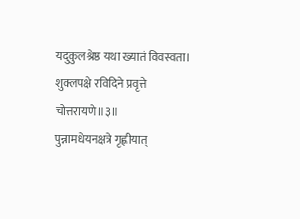यदुकुलश्रेष्ठ यथा ख्यातं विवस्वता।
शुक्लपक्षे रविदिने प्रवृत्ते चोत्तरायणे॥३॥
पुन्नामधेयनक्षत्रे गृह्णीयात्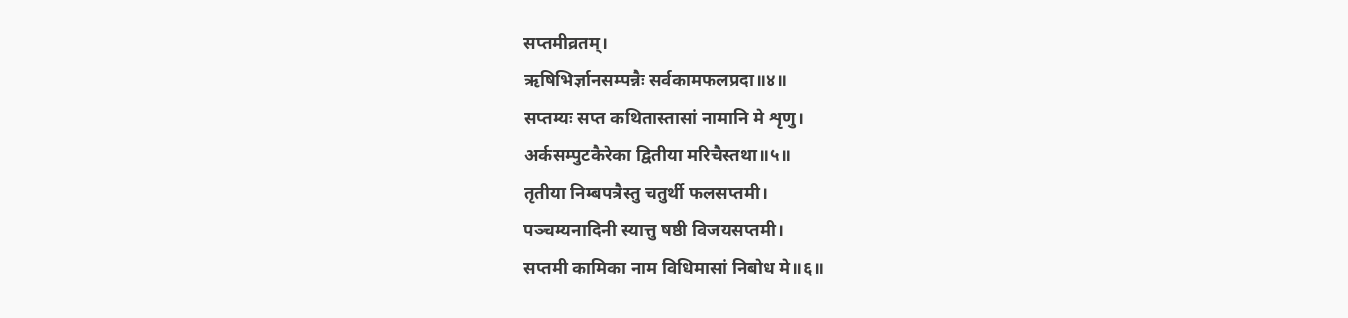सप्तमीव्रतम्।
ऋषिभिर्ज्ञानसम्पन्नैः सर्वकामफलप्रदा॥४॥
सप्तम्यः सप्त कथितास्तासां नामानि मे शृणु।
अर्कसम्पुटकैरेका द्वितीया मरिचैस्तथा॥५॥
तृतीया निम्बपत्रैस्तु चतुर्थी फलसप्तमी।
पञ्चम्यनादिनी स्यात्तु षष्ठी विजयसप्तमी।
सप्तमी कामिका नाम विधिमासां निबोध मे॥६॥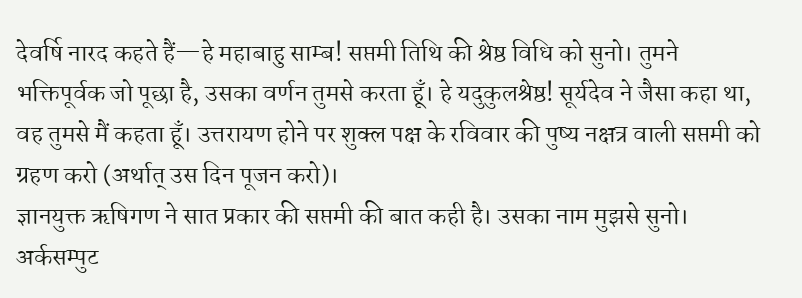देवर्षि नारद कहते हैं—हे महाबाहु साम्ब! सप्तमी तिथि की श्रेष्ठ विधि को सुनो। तुमने भक्तिपूर्वक जो पूछा है, उसका वर्णन तुमसे करता हूँ। हे यदुकुलश्रेष्ठ! सूर्यदेव ने जैसा कहा था, वह तुमसे मैं कहता हूँ। उत्तरायण होने पर शुक्ल पक्ष के रविवार की पुष्य नक्षत्र वाली सप्तमी को ग्रहण करो (अर्थात् उस दिन पूजन करो)।
ज्ञानयुक्त ऋषिगण ने सात प्रकार की सप्तमी की बात कही है। उसका नाम मुझसे सुनो। अर्कसम्पुट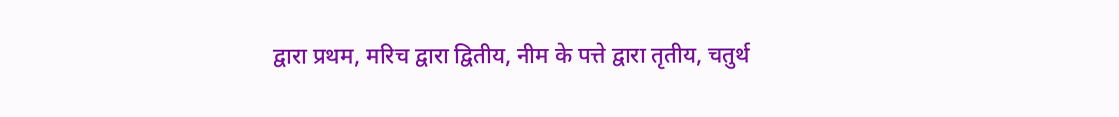द्वारा प्रथम, मरिच द्वारा द्वितीय, नीम के पत्ते द्वारा तृतीय, चतुर्थ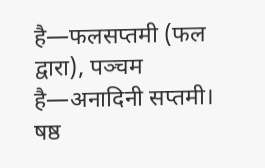है—फलसप्तमी (फल द्वारा), पञ्चम है—अनादिनी सप्तमी। षष्ठ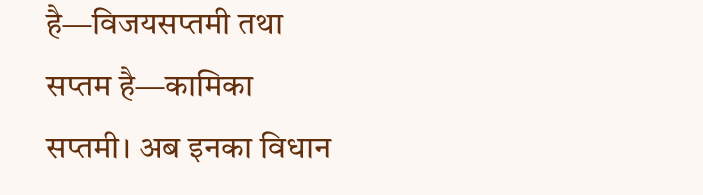है—विजयसप्तमी तथा सप्तम है—कामिका सप्तमी। अब इनका विधान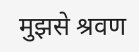मुझसे श्रवण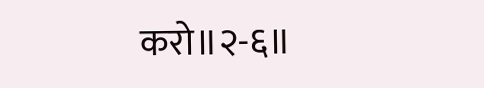करो॥२-६॥